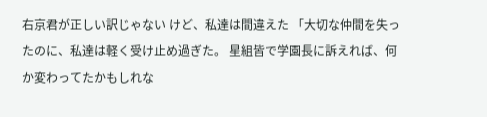右京君が正しい訳じゃない けど、私達は間違えた 「大切な仲間を失ったのに、私達は軽く受け止め過ぎた。 星組皆で学園長に訴えれば、何か変わってたかもしれな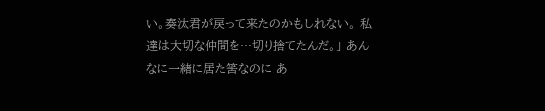い。奏汰君が戻って来たのかもしれない。 私達は大切な仲間を…切り捨てたんだ。」 あんなに一緒に居た筈なのに あ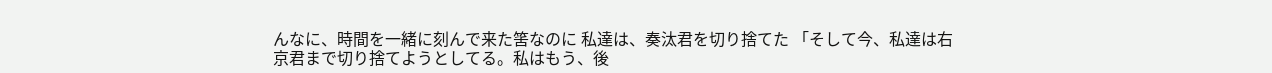んなに、時間を一緒に刻んで来た筈なのに 私達は、奏汰君を切り捨てた 「そして今、私達は右京君まで切り捨てようとしてる。私はもう、後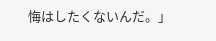悔はしたくないんだ。」